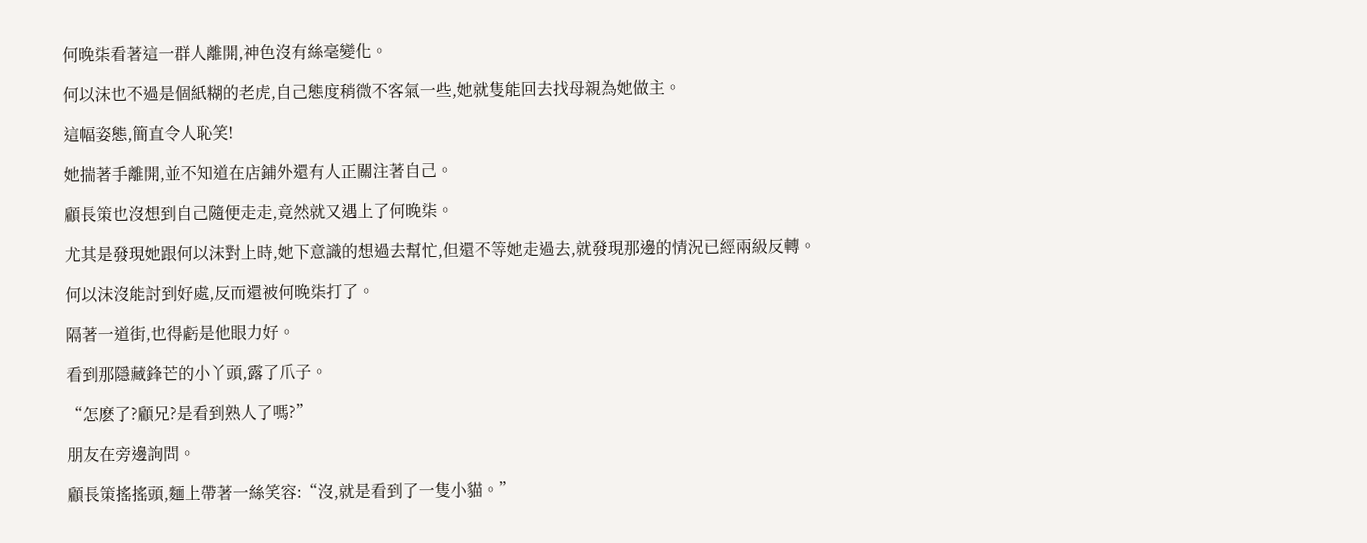何晚柒看著這一群人離開,神色沒有絲毫變化。

何以沫也不過是個紙糊的老虎,自己態度稍微不客氣一些,她就隻能回去找母親為她做主。

這幅姿態,簡直令人恥笑!

她揣著手離開,並不知道在店鋪外還有人正關注著自己。

顧長策也沒想到自己隨便走走,竟然就又遇上了何晚柒。

尤其是發現她跟何以沫對上時,她下意識的想過去幫忙,但還不等她走過去,就發現那邊的情況已經兩級反轉。

何以沫沒能討到好處,反而還被何晚柒打了。

隔著一道街,也得虧是他眼力好。

看到那隱藏鋒芒的小丫頭,露了爪子。

“怎麽了?顧兄?是看到熟人了嗎?”

朋友在旁邊詢問。

顧長策搖搖頭,麵上帶著一絲笑容:“沒,就是看到了一隻小貓。”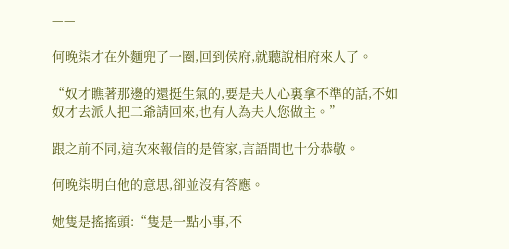——

何晚柒才在外麵兜了一圈,回到侯府,就聽說相府來人了。

“奴才瞧著那邊的還挺生氣的,要是夫人心裏拿不準的話,不如奴才去派人把二爺請回來,也有人為夫人您做主。”

跟之前不同,這次來報信的是管家,言語間也十分恭敬。

何晚柒明白他的意思,卻並沒有答應。

她隻是搖搖頭:“隻是一點小事,不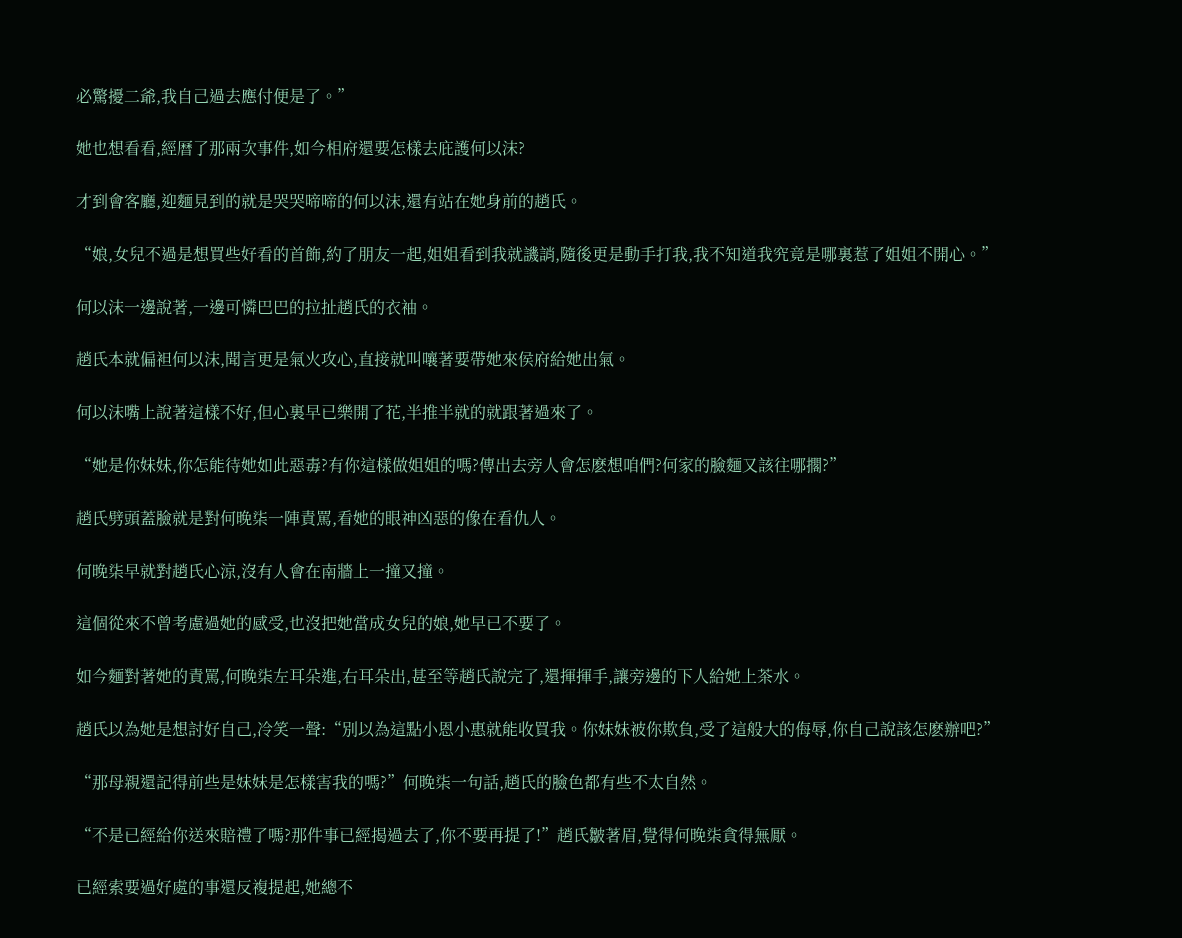必驚擾二爺,我自己過去應付便是了。”

她也想看看,經曆了那兩次事件,如今相府還要怎樣去庇護何以沫?

才到會客廳,迎麵見到的就是哭哭啼啼的何以沫,還有站在她身前的趙氏。

“娘,女兒不過是想買些好看的首飾,約了朋友一起,姐姐看到我就譏誚,隨後更是動手打我,我不知道我究竟是哪裏惹了姐姐不開心。”

何以沫一邊說著,一邊可憐巴巴的拉扯趙氏的衣袖。

趙氏本就偏袒何以沫,聞言更是氣火攻心,直接就叫嚷著要帶她來侯府給她出氣。

何以沫嘴上說著這樣不好,但心裏早已樂開了花,半推半就的就跟著過來了。

“她是你妹妹,你怎能待她如此惡毒?有你這樣做姐姐的嗎?傳出去旁人會怎麽想咱們?何家的臉麵又該往哪擱?”

趙氏劈頭蓋臉就是對何晚柒一陣責罵,看她的眼神凶惡的像在看仇人。

何晚柒早就對趙氏心涼,沒有人會在南牆上一撞又撞。

這個從來不曾考慮過她的感受,也沒把她當成女兒的娘,她早已不要了。

如今麵對著她的責罵,何晚柒左耳朵進,右耳朵出,甚至等趙氏說完了,還揮揮手,讓旁邊的下人給她上茶水。

趙氏以為她是想討好自己,冷笑一聲:“別以為這點小恩小惠就能收買我。你妹妹被你欺負,受了這般大的侮辱,你自己說該怎麽辦吧?”

“那母親還記得前些是妹妹是怎樣害我的嗎?”何晚柒一句話,趙氏的臉色都有些不太自然。

“不是已經給你送來賠禮了嗎?那件事已經揭過去了,你不要再提了!”趙氏皺著眉,覺得何晚柒貪得無厭。

已經索要過好處的事還反複提起,她總不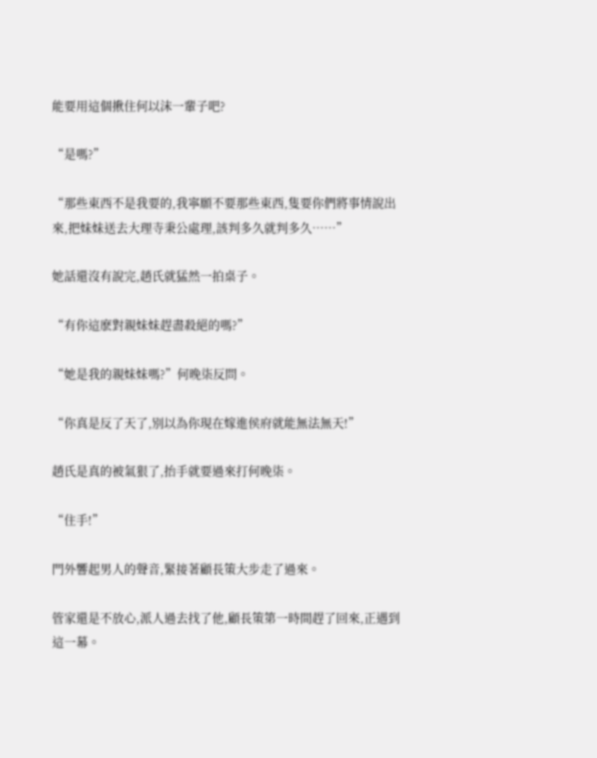能要用這個揪住何以沫一輩子吧?

“是嗎?”

“那些東西不是我要的,我寧願不要那些東西,隻要你們將事情說出來,把妹妹送去大理寺秉公處理,該判多久就判多久……”

她話還沒有說完,趙氏就猛然一拍桌子。

“有你這麽對親妹妹趕盡殺絕的嗎?”

“她是我的親妹妹嗎?”何晚柒反問。

“你真是反了天了,別以為你現在嫁進侯府就能無法無天!”

趙氏是真的被氣狠了,抬手就要過來打何晚柒。

“住手!”

門外響起男人的聲音,緊接著顧長策大步走了過來。

管家還是不放心,派人過去找了他,顧長策第一時間趕了回來,正遇到這一幕。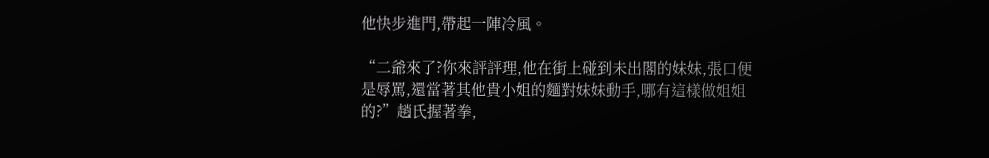他快步進門,帶起一陣冷風。

“二爺來了?你來評評理,他在街上碰到未出閣的妹妹,張口便是辱罵,還當著其他貴小姐的麵對妹妹動手,哪有這樣做姐姐的?”趙氏握著拳,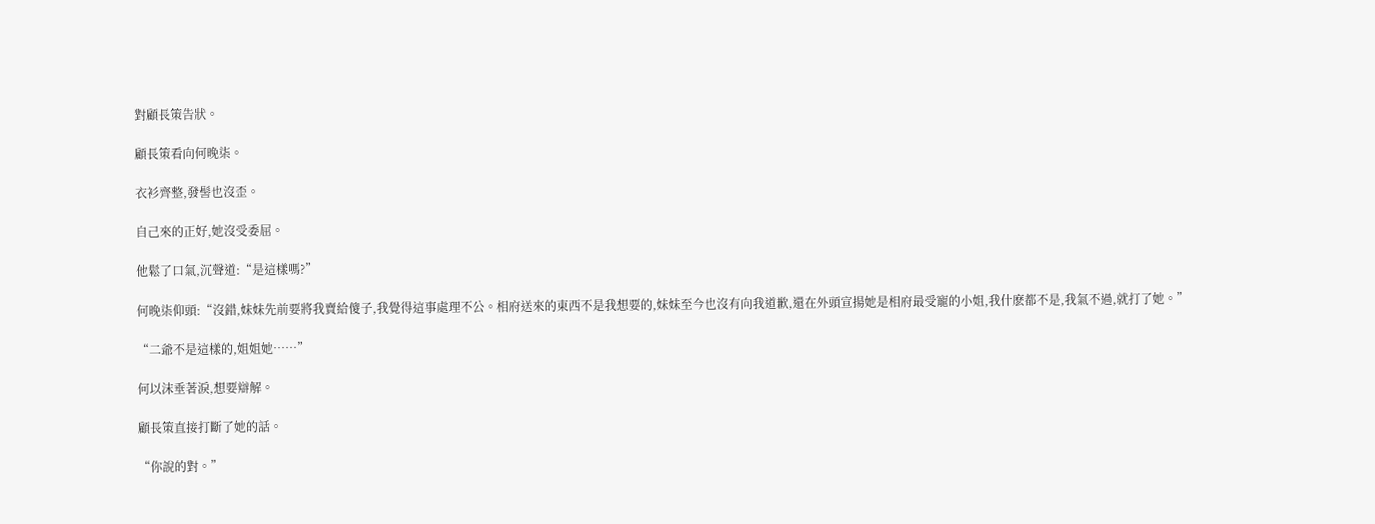對顧長策告狀。

顧長策看向何晚柒。

衣衫齊整,發髻也沒歪。

自己來的正好,她沒受委屈。

他鬆了口氣,沉聲道:“是這樣嗎?”

何晚柒仰頭:“沒錯,妹妹先前要將我賣給傻子,我覺得這事處理不公。相府送來的東西不是我想要的,妹妹至今也沒有向我道歉,還在外頭宣揚她是相府最受寵的小姐,我什麽都不是,我氣不過,就打了她。”

“二爺不是這樣的,姐姐她……”

何以沫垂著淚,想要辯解。

顧長策直接打斷了她的話。

“你說的對。”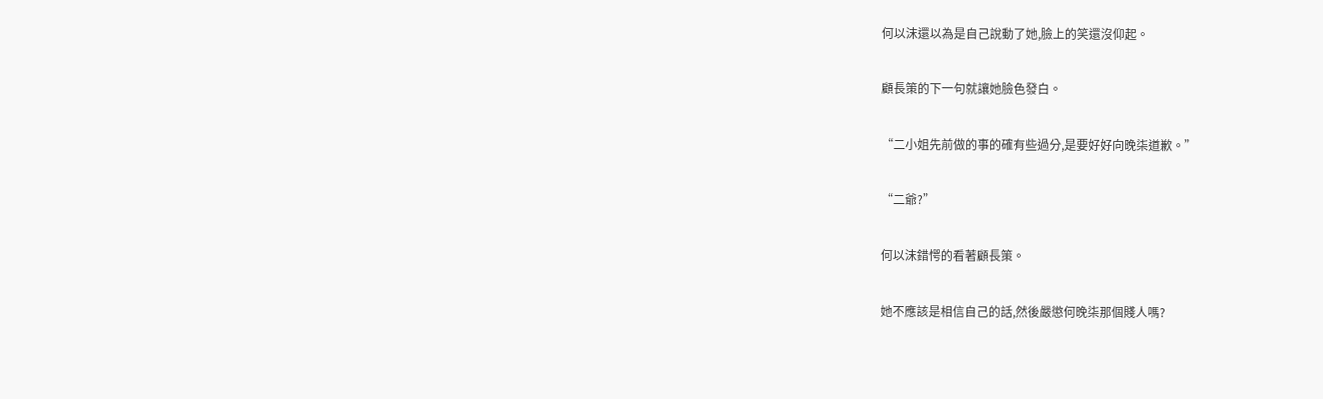何以沫還以為是自己說動了她,臉上的笑還沒仰起。

顧長策的下一句就讓她臉色發白。

“二小姐先前做的事的確有些過分,是要好好向晚柒道歉。”

“二爺?”

何以沫錯愕的看著顧長策。

她不應該是相信自己的話,然後嚴懲何晚柒那個賤人嗎?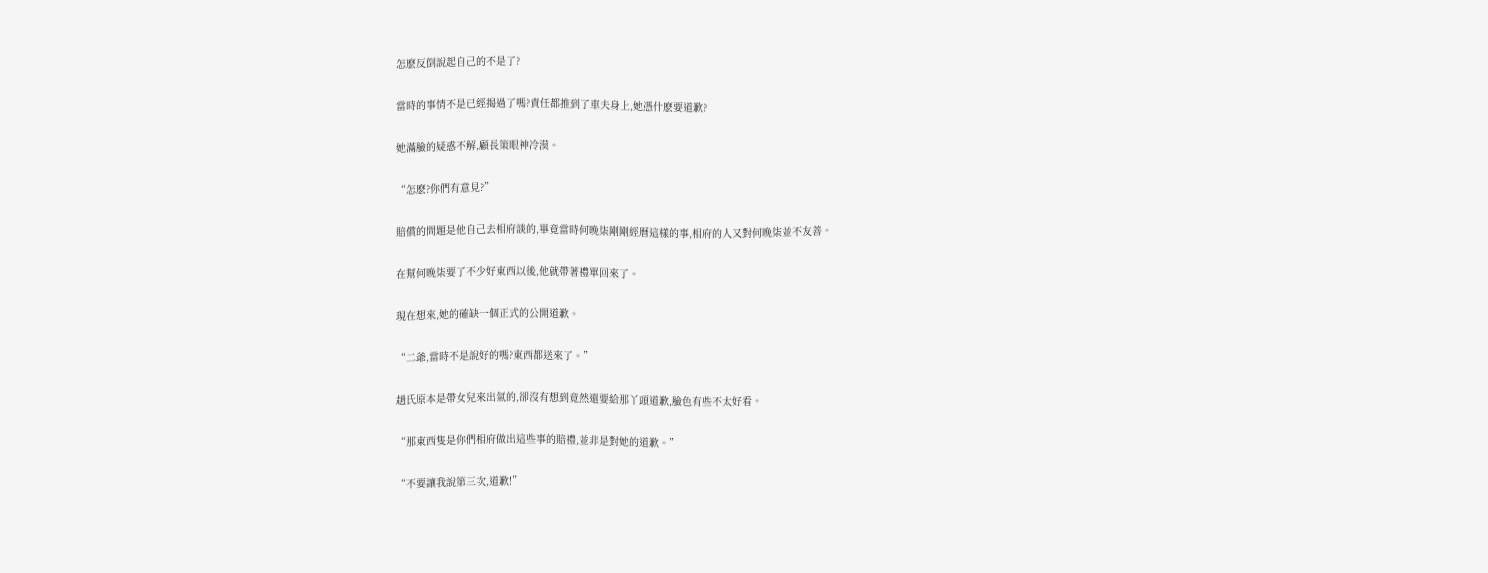怎麽反倒說起自己的不是了?

當時的事情不是已經揭過了嗎?責任都推到了車夫身上,她憑什麽要道歉?

她滿臉的疑惑不解,顧長策眼神冷漠。

“怎麽?你們有意見?”

賠償的問題是他自己去相府談的,畢竟當時何晚柒剛剛經曆這樣的事,相府的人又對何晚柒並不友善。

在幫何晚柒要了不少好東西以後,他就帶著禮單回來了。

現在想來,她的確缺一個正式的公開道歉。

“二爺,當時不是說好的嗎?東西都送來了。”

趙氏原本是帶女兒來出氣的,卻沒有想到竟然還要給那丫頭道歉,臉色有些不太好看。

“那東西隻是你們相府做出這些事的賠禮,並非是對她的道歉。”

“不要讓我說第三次,道歉!”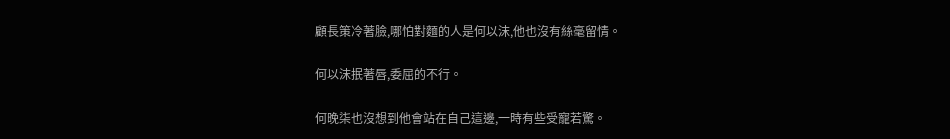顧長策冷著臉,哪怕對麵的人是何以沫,他也沒有絲毫留情。

何以沫抿著唇,委屈的不行。

何晚柒也沒想到他會站在自己這邊,一時有些受寵若驚。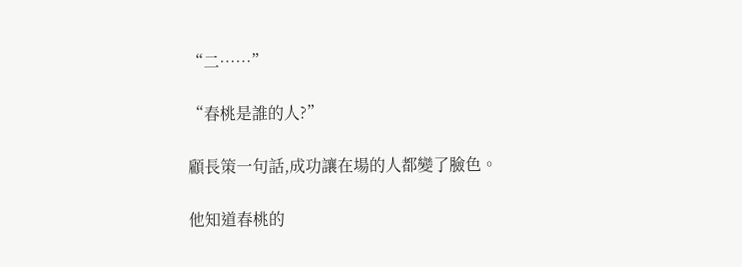“二……”

“春桃是誰的人?”

顧長策一句話,成功讓在場的人都變了臉色。

他知道春桃的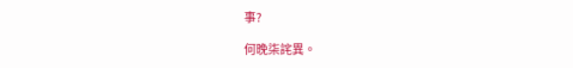事?

何晚柒詫異。